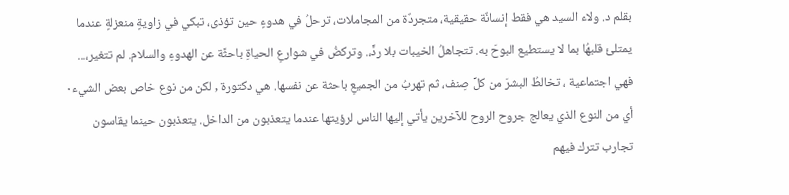بقلم د. ولاء السيد هي فقط إنسانٌة حقيقية، متجردٌة من المجاملات، ترحلُ في هدوءٍ حين تؤذى، تبكي في زاويةٍ منعزلةٍ عندما يمتلئ قلبهُا بما لا يستطيع البوحَ به. تتجاهلُ الخيبات بلا ردٍّ،. وتركضُ في شوارعِ الحياةِ باحثًة عن الهدوءِ والسلام. لم تتغير،... فهي اجتماعية ، تخالطُ البشرَ من كلِّ صِنف، ثم تهربُ من الجميعِ باحثة عن نفسها. هي دكتورة , لكن من نوع خاص بعض الشيء٠ أي من النوع الذي يعالج جروح الروح للآخرين يأتي إليها الناس لرؤيتها عندما يتعذبون من الداخل. يتعذبون حينما يقاسون تجارب تترك فيهم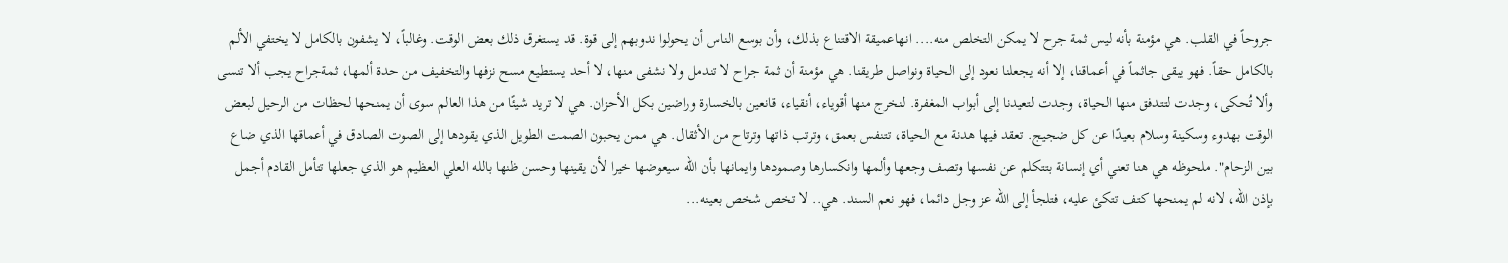جروحاً في القلب. هي مؤمنة بأنه ليس ثمة جرح لا يمكن التخلص منه.... انهاعميقة الاقتناع بذلك، وأن بوسع الناس أن يحولوا ندوبهم إلى قوة. قد يستغرق ذلك بعض الوقت. وغالباً، لا يشفون بالكامل لا يختفي الألم بالكامل حقاً. فهو يبقى جاثماً في أعماقنا، إلا أنه يجعلنا نعود إلى الحياة ونواصل طريقنا. هي مؤمنة أن ثمة جراح لا تندمل ولا نشفى منها، لا أحد يستطيع مسح نزفها والتخفيف من حدة ألمها، ثمةجراح يجب ألا تنسى وألا تُحكى، وجدت لتتدفق منها الحياة، وجدت لتعيدنا إلى أبواب المغفرة. لنخرج منها أقوياء، أنقياء، قانعين بالخسارة وراضين بكل الأحزان. هي لا تريد شيئًا من هذا العالم سوى أن يمنحها لحظات من الرحيل لبعض الوقت بهدوء وسكينة وسلام بعيدًا عن كل ضجيج. تعقد فيها هدنة مع الحياة، تتنفس بعمق، وترتب ذاتها وترتاح من الأثقال. هي ممن يحبون الصمت الطويل الذي يقودها إلى الصوت الصادق في أعماقها الذي ضاع بين الزحام". ملحوظه هي هنا تعني أي إنسانة بتتكلم عن نفسها وتصف وجعها وألمها وانكسارها وصمودها وايمانها بأن الله سيعوضها خيرا لأن يقينها وحسن ظنها بالله العلي العظيم هو الذي جعلها تتأمل القادم أجمل بإذن الله، لانه لم يمنحها كتف تتكئ عليه، فتلجأ إلى الله عز وجل دائما، فهو نعم السند. هي.. لا تخص شخص بعينه...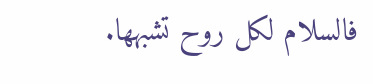فالسلام لكل روح تشبهها.